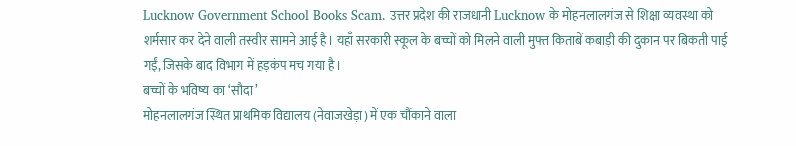Lucknow Government School Books Scam. उत्तर प्रदेश की राजधानी Lucknow के मोहनलालगंज से शिक्षा व्यवस्था को शर्मसार कर देने वाली तस्वीर सामने आई है। यहाँ सरकारी स्कूल के बच्चों को मिलने वाली मुफ्त किताबें कबाड़ी की दुकान पर बिकती पाई गईं, जिसके बाद विभाग में हड़कंप मच गया है।
बच्चों के भविष्य का ‘सौदा’
मोहनलालगंज स्थित प्राथमिक विद्यालय (नेवाजखेड़ा) में एक चौंकाने वाला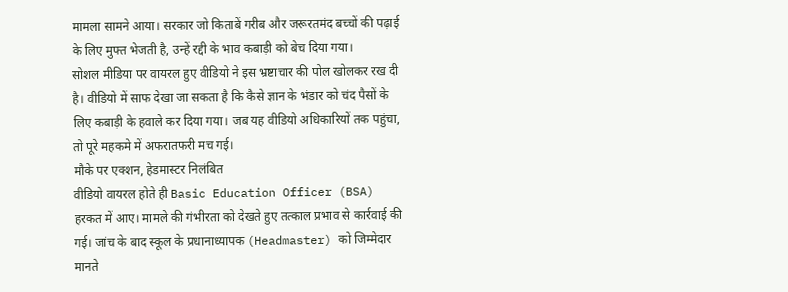मामला सामने आया। सरकार जो किताबें गरीब और जरूरतमंद बच्चों की पढ़ाई के लिए मुफ्त भेजती है, उन्हें रद्दी के भाव कबाड़ी को बेच दिया गया।
सोशल मीडिया पर वायरल हुए वीडियो ने इस भ्रष्टाचार की पोल खोलकर रख दी है। वीडियो में साफ देखा जा सकता है कि कैसे ज्ञान के भंडार को चंद पैसों के लिए कबाड़ी के हवाले कर दिया गया। जब यह वीडियो अधिकारियों तक पहुंचा, तो पूरे महकमे में अफरातफरी मच गई।
मौके पर एक्शन, हेडमास्टर निलंबित
वीडियो वायरल होते ही Basic Education Officer (BSA) हरकत में आए। मामले की गंभीरता को देखते हुए तत्काल प्रभाव से कार्रवाई की गई। जांच के बाद स्कूल के प्रधानाध्यापक (Headmaster) को जिम्मेदार मानते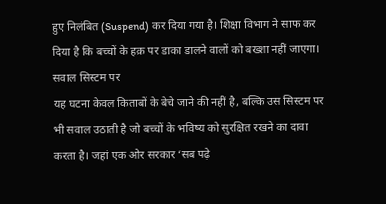हुए निलंबित (Suspend) कर दिया गया है। शिक्षा विभाग ने साफ कर दिया है कि बच्चों के हक़ पर डाका डालने वालों को बख्शा नहीं जाएगा।
सवाल सिस्टम पर
यह घटना केवल किताबों के बेचे जाने की नहीं है, बल्कि उस सिस्टम पर भी सवाल उठाती है जो बच्चों के भविष्य को सुरक्षित रखने का दावा करता है। जहां एक ओर सरकार ‘सब पढ़े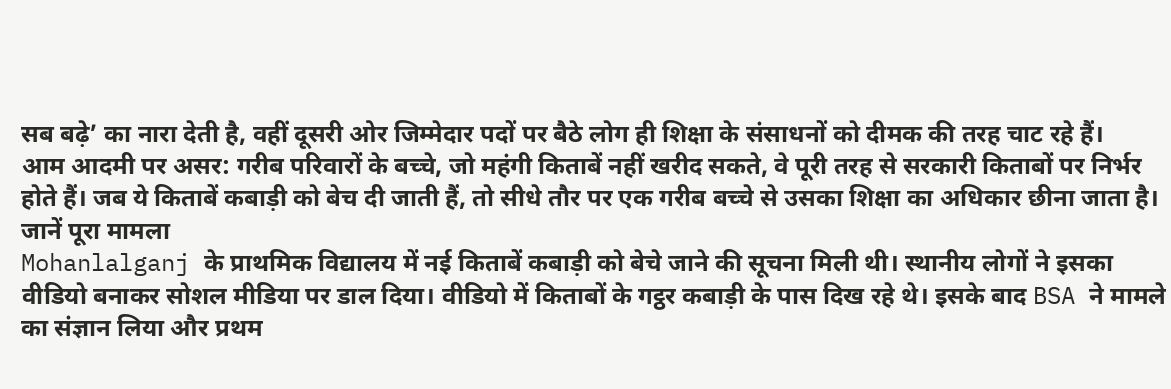सब बढ़े’ का नारा देती है, वहीं दूसरी ओर जिम्मेदार पदों पर बैठे लोग ही शिक्षा के संसाधनों को दीमक की तरह चाट रहे हैं।
आम आदमी पर असर: गरीब परिवारों के बच्चे, जो महंगी किताबें नहीं खरीद सकते, वे पूरी तरह से सरकारी किताबों पर निर्भर होते हैं। जब ये किताबें कबाड़ी को बेच दी जाती हैं, तो सीधे तौर पर एक गरीब बच्चे से उसका शिक्षा का अधिकार छीना जाता है।
जानें पूरा मामला
Mohanlalganj के प्राथमिक विद्यालय में नई किताबें कबाड़ी को बेचे जाने की सूचना मिली थी। स्थानीय लोगों ने इसका वीडियो बनाकर सोशल मीडिया पर डाल दिया। वीडियो में किताबों के गट्ठर कबाड़ी के पास दिख रहे थे। इसके बाद BSA ने मामले का संज्ञान लिया और प्रथम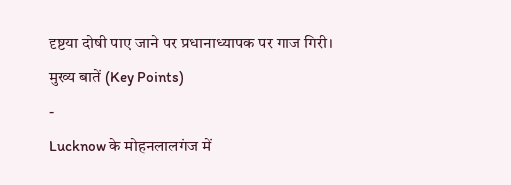दृष्टया दोषी पाए जाने पर प्रधानाध्यापक पर गाज गिरी।
मुख्य बातें (Key Points)
-
Lucknow के मोहनलालगंज में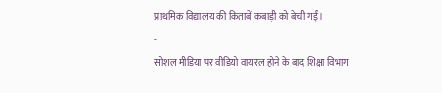प्राथमिक विद्यालय की किताबें कबाड़ी को बेची गईं।
-
सोशल मीडिया पर वीडियो वायरल होने के बाद शिक्षा विभाग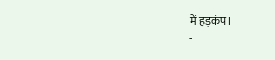में हड़कंप।
-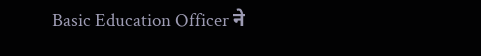Basic Education Officer ने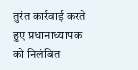तुरंत कार्रवाई करते हुए प्रधानाध्यापक को निलंबित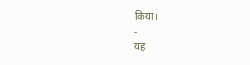किया।
-
यह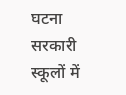घटना सरकारी स्कूलों में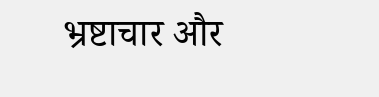भ्रष्टाचार और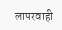लापरवाही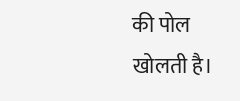की पोल खोलती है।